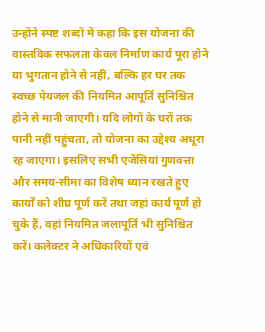उन्होंने स्पष्ट शब्दों में कहा कि इस योजना की वास्तविक सफलता केवल निर्माण कार्य पूरा होने या भुगतान होने से नहीं, बल्कि हर घर तक स्वच्छ पेयजल की नियमित आपूर्ति सुनिश्चित होने से मानी जाएगी। यदि लोगों के घरों तक पानी नहीं पहुंचता, तो योजना का उद्देश्य अधूरा रह जाएगा। इसलिए सभी एजेंसियां गुणवत्ता और समय-सीमा का विशेष ध्यान रखते हुए कार्यों को शीघ्र पूर्ण करें तथा जहां कार्य पूर्ण हो चुके हैं, वहां नियमित जलापूर्ति भी सुनिश्चित करें। कलेक्टर ने अधिकारियों एवं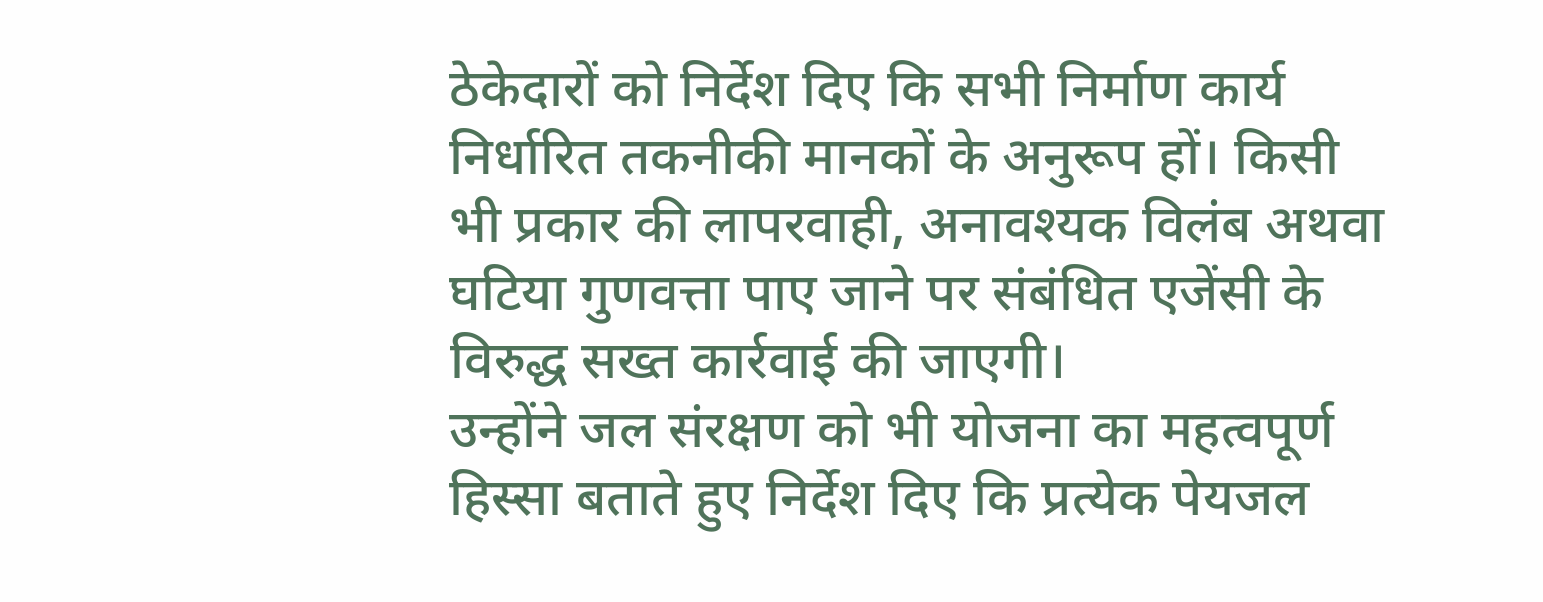ठेकेदारों को निर्देश दिए कि सभी निर्माण कार्य निर्धारित तकनीकी मानकों के अनुरूप हों। किसी भी प्रकार की लापरवाही, अनावश्यक विलंब अथवा घटिया गुणवत्ता पाए जाने पर संबंधित एजेंसी के विरुद्ध सख्त कार्रवाई की जाएगी।
उन्होंने जल संरक्षण को भी योजना का महत्वपूर्ण हिस्सा बताते हुए निर्देश दिए कि प्रत्येक पेयजल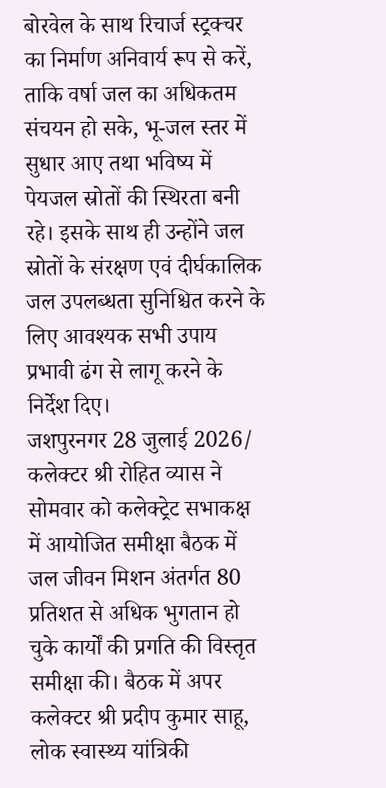बोरवेल के साथ रिचार्ज स्ट्रक्चर का निर्माण अनिवार्य रूप से करें, ताकि वर्षा जल का अधिकतम संचयन हो सके, भू-जल स्तर में सुधार आए तथा भविष्य में पेयजल स्रोतों की स्थिरता बनी रहे। इसके साथ ही उन्होंने जल स्रोतों के संरक्षण एवं दीर्घकालिक जल उपलब्धता सुनिश्चित करने के लिए आवश्यक सभी उपाय प्रभावी ढंग से लागू करने के निर्देश दिए।
जशपुरनगर 28 जुलाई 2026/ कलेक्टर श्री रोहित व्यास ने सोमवार को कलेक्ट्रेट सभाकक्ष में आयोजित समीक्षा बैठक में जल जीवन मिशन अंतर्गत 80 प्रतिशत से अधिक भुगतान हो चुके कार्यों की प्रगति की विस्तृत समीक्षा की। बैठक में अपर कलेक्टर श्री प्रदीप कुमार साहू, लोक स्वास्थ्य यांत्रिकी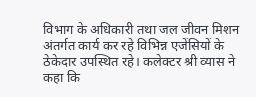विभाग के अधिकारी तथा जल जीवन मिशन अंतर्गत कार्य कर रहे विभिन्न एजेंसियों के ठेकेदार उपस्थित रहे। कलेक्टर श्री व्यास ने कहा कि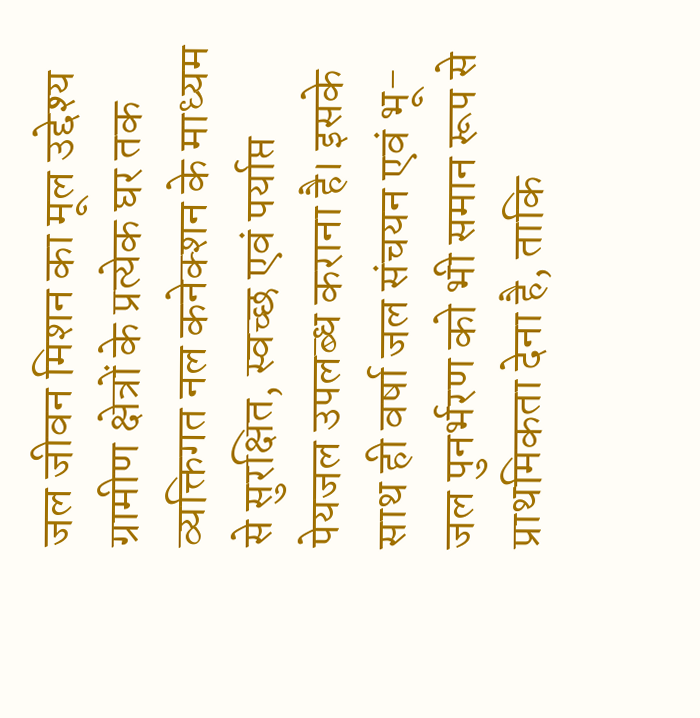जल जीवन मिशन का मूल उद्देश्य ग्रामीण क्षेत्रों के प्रत्येक घर तक व्यक्तिगत नल कनेक्शन के माध्यम से सुरक्षित, स्वच्छ एवं पर्याप्त पेयजल उपलब्ध कराना है। इसके साथ ही वर्षा जल संचयन एवं भू-जल पुनर्भरण को भी समान रूप से प्राथमिकता देना है, ताकि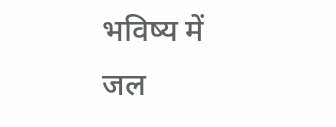भविष्य में जल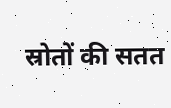स्रोतों की सतत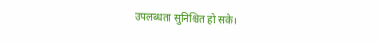उपलब्धता सुनिश्चित हो सके।